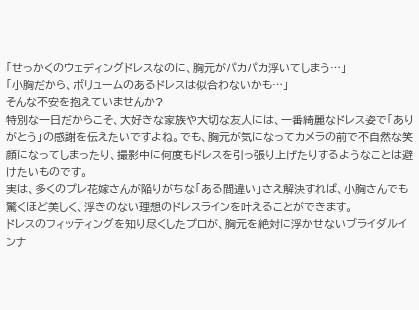「せっかくのウェディングドレスなのに、胸元がパカパカ浮いてしまう…」
「小胸だから、ボリュームのあるドレスは似合わないかも…」
そんな不安を抱えていませんか?
特別な一日だからこそ、大好きな家族や大切な友人には、一番綺麗なドレス姿で「ありがとう」の感謝を伝えたいですよね。でも、胸元が気になってカメラの前で不自然な笑顔になってしまったり、撮影中に何度もドレスを引っ張り上げたりするようなことは避けたいものです。
実は、多くのプレ花嫁さんが陥りがちな「ある間違い」さえ解決すれば、小胸さんでも驚くほど美しく、浮きのない理想のドレスラインを叶えることができます。
ドレスのフィッティングを知り尽くしたプロが、胸元を絶対に浮かせないブライダルインナ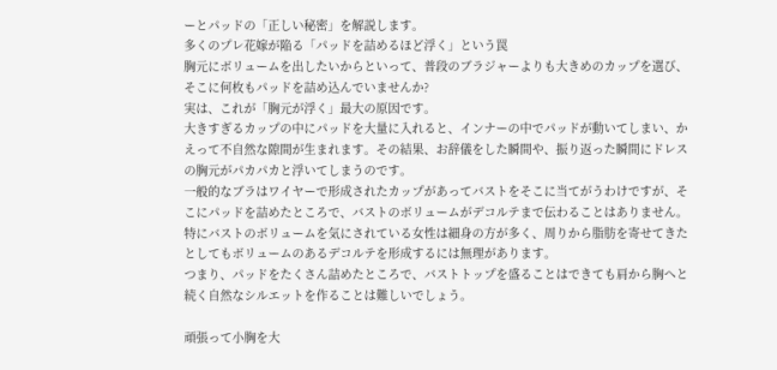ーとパッドの「正しい秘密」を解説します。
多くのプレ花嫁が陥る「パッドを詰めるほど浮く」という罠
胸元にボリュームを出したいからといって、普段のブラジャーよりも大きめのカップを選び、そこに何枚もパッドを詰め込んでいませんか?
実は、これが「胸元が浮く」最大の原因です。
大きすぎるカップの中にパッドを大量に入れると、インナーの中でパッドが動いてしまい、かえって不自然な隙間が生まれます。その結果、お辞儀をした瞬間や、振り返った瞬間にドレスの胸元がパカパカと浮いてしまうのです。
一般的なブラはワイヤーで形成されたカップがあってバストをそこに当てがうわけですが、そこにパッドを詰めたところで、バストのボリュームがデコルテまで伝わることはありません。特にバストのボリュームを気にされている女性は細身の方が多く、周りから脂肪を寄せてきたとしてもボリュームのあるデコルテを形成するには無理があります。
つまり、パッドをたくさん詰めたところで、バストトップを盛ることはできても肩から胸へと続く自然なシルエットを作ることは難しいでしょう。

頑張って小胸を大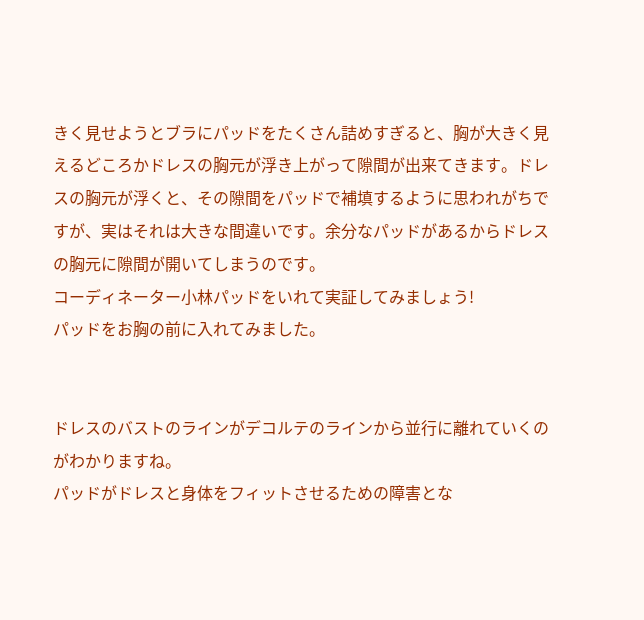きく見せようとブラにパッドをたくさん詰めすぎると、胸が大きく見えるどころかドレスの胸元が浮き上がって隙間が出来てきます。ドレスの胸元が浮くと、その隙間をパッドで補填するように思われがちですが、実はそれは大きな間違いです。余分なパッドがあるからドレスの胸元に隙間が開いてしまうのです。
コーディネーター小林パッドをいれて実証してみましょう!
パッドをお胸の前に入れてみました。


ドレスのバストのラインがデコルテのラインから並行に離れていくのがわかりますね。
パッドがドレスと身体をフィットさせるための障害とな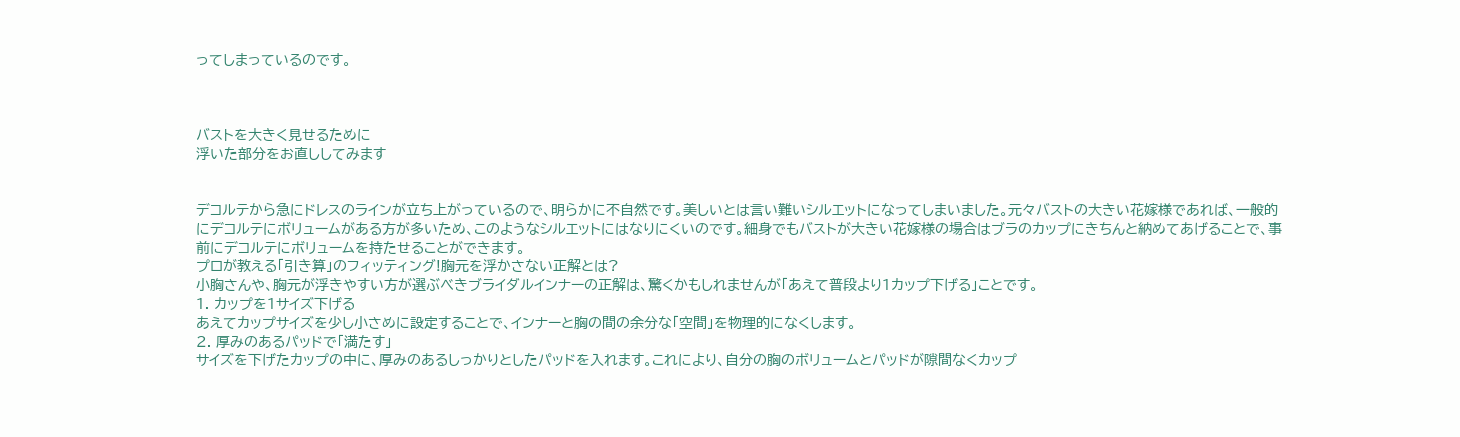ってしまっているのです。



バストを大きく見せるために
浮いた部分をお直ししてみます


デコルテから急にドレスのラインが立ち上がっているので、明らかに不自然です。美しいとは言い難いシルエットになってしまいました。元々バストの大きい花嫁様であれば、一般的にデコルテにボリュームがある方が多いため、このようなシルエットにはなりにくいのです。細身でもバストが大きい花嫁様の場合はブラのカップにきちんと納めてあげることで、事前にデコルテにボリュームを持たせることができます。
プロが教える「引き算」のフィッティング!胸元を浮かさない正解とは?
小胸さんや、胸元が浮きやすい方が選ぶべきブライダルインナーの正解は、驚くかもしれませんが「あえて普段より1カップ下げる」ことです。
1. カップを1サイズ下げる
あえてカップサイズを少し小さめに設定することで、インナーと胸の間の余分な「空間」を物理的になくします。
2. 厚みのあるパッドで「満たす」
サイズを下げたカップの中に、厚みのあるしっかりとしたパッドを入れます。これにより、自分の胸のボリュームとパッドが隙間なくカップ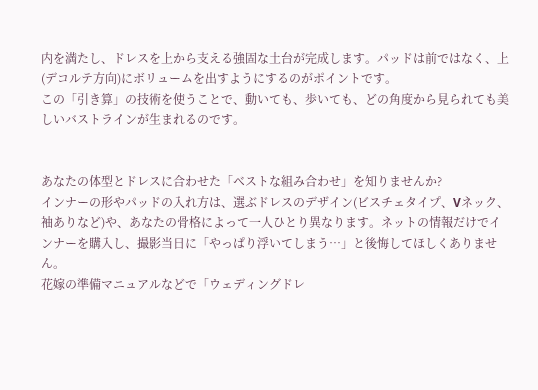内を満たし、ドレスを上から支える強固な土台が完成します。パッドは前ではなく、上(デコルテ方向)にボリュームを出すようにするのがポイントです。
この「引き算」の技術を使うことで、動いても、歩いても、どの角度から見られても美しいバストラインが生まれるのです。


あなたの体型とドレスに合わせた「ベストな組み合わせ」を知りませんか?
インナーの形やパッドの入れ方は、選ぶドレスのデザイン(ビスチェタイプ、Vネック、袖ありなど)や、あなたの骨格によって一人ひとり異なります。ネットの情報だけでインナーを購入し、撮影当日に「やっぱり浮いてしまう…」と後悔してほしくありません。
花嫁の準備マニュアルなどで「ウェディングドレ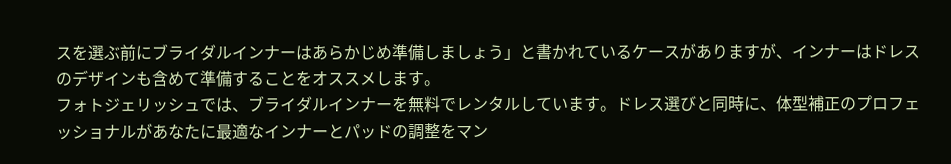スを選ぶ前にブライダルインナーはあらかじめ準備しましょう」と書かれているケースがありますが、インナーはドレスのデザインも含めて準備することをオススメします。
フォトジェリッシュでは、ブライダルインナーを無料でレンタルしています。ドレス選びと同時に、体型補正のプロフェッショナルがあなたに最適なインナーとパッドの調整をマン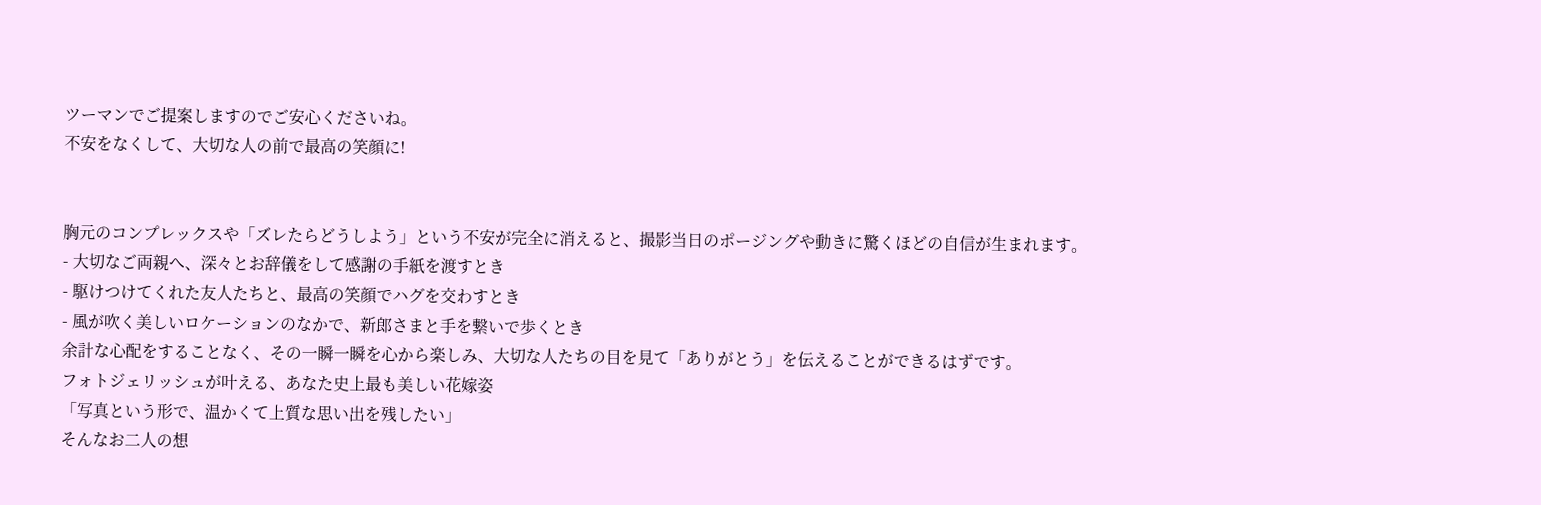ツーマンでご提案しますのでご安心くださいね。
不安をなくして、大切な人の前で最高の笑顔に!


胸元のコンプレックスや「ズレたらどうしよう」という不安が完全に消えると、撮影当日のポージングや動きに驚くほどの自信が生まれます。
- 大切なご両親へ、深々とお辞儀をして感謝の手紙を渡すとき
- 駆けつけてくれた友人たちと、最高の笑顔でハグを交わすとき
- 風が吹く美しいロケーションのなかで、新郎さまと手を繋いで歩くとき
余計な心配をすることなく、その一瞬一瞬を心から楽しみ、大切な人たちの目を見て「ありがとう」を伝えることができるはずです。
フォトジェリッシュが叶える、あなた史上最も美しい花嫁姿
「写真という形で、温かくて上質な思い出を残したい」
そんなお二人の想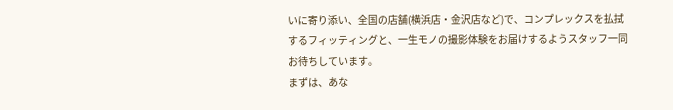いに寄り添い、全国の店舗(横浜店・金沢店など)で、コンプレックスを払拭するフィッティングと、一生モノの撮影体験をお届けするようスタッフ一同お待ちしています。
まずは、あな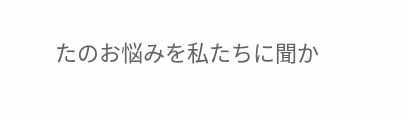たのお悩みを私たちに聞か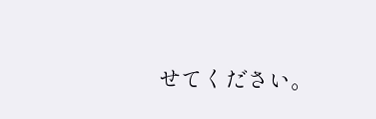せてください。